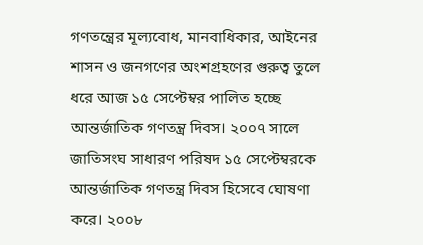গণতন্ত্রের মূল্যবোধ, মানবাধিকার, আইনের শাসন ও জনগণের অংশগ্রহণের গুরুত্ব তুলে ধরে আজ ১৫ সেপ্টেম্বর পালিত হচ্ছে আন্তর্জাতিক গণতন্ত্র দিবস। ২০০৭ সালে জাতিসংঘ সাধারণ পরিষদ ১৫ সেপ্টেম্বরকে আন্তর্জাতিক গণতন্ত্র দিবস হিসেবে ঘোষণা করে। ২০০৮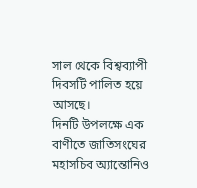সাল থেকে বিশ্বব্যাপী দিবসটি পালিত হয়ে আসছে।
দিনটি উপলক্ষে এক বাণীতে জাতিসংঘের মহাসচিব অ্যান্তোনিও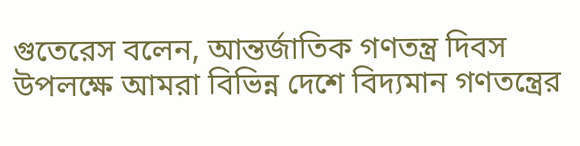গুতেরেস বলেন, আন্তর্জাতিক গণতন্ত্র দিবস উপলক্ষে আমরা বিভিন্ন দেশে বিদ্যমান গণতন্ত্রের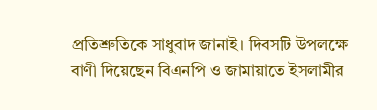প্রতিশ্রুতিকে সাধুবাদ জানাই। দিবসটি উপলক্ষে বাণী দিয়েছেন বিএনপি ও জামায়াতে ইসলামীর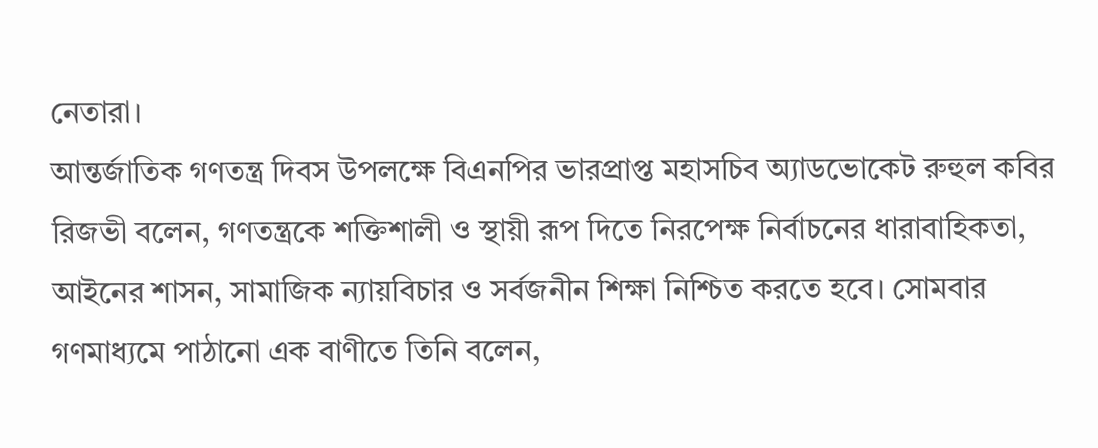নেতারা।
আন্তর্জাতিক গণতন্ত্র দিবস উপলক্ষে বিএনপির ভারপ্রাপ্ত মহাসচিব অ্যাডভোকেট রুহুল কবির রিজভী বলেন, গণতন্ত্রকে শক্তিশালী ও স্থায়ী রূপ দিতে নিরপেক্ষ নির্বাচনের ধারাবাহিকতা, আইনের শাসন, সামাজিক ন্যায়বিচার ও সর্বজনীন শিক্ষা নিশ্চিত করতে হবে। সোমবার গণমাধ্যমে পাঠানো এক বাণীতে তিনি বলেন,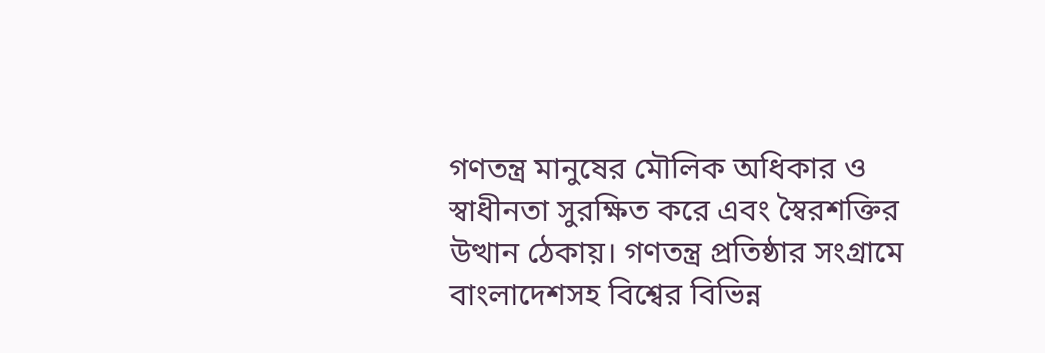গণতন্ত্র মানুষের মৌলিক অধিকার ও স্বাধীনতা সুরক্ষিত করে এবং স্বৈরশক্তির উত্থান ঠেকায়। গণতন্ত্র প্রতিষ্ঠার সংগ্রামে বাংলাদেশসহ বিশ্বের বিভিন্ন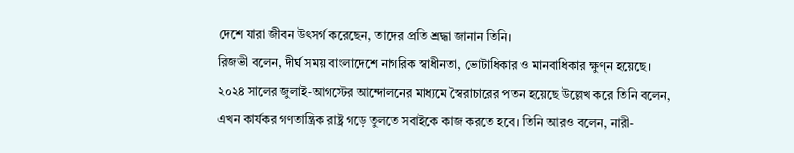দেশে যারা জীবন উৎসর্গ করেছেন, তাদের প্রতি শ্রদ্ধা জানান তিনি।
রিজভী বলেন, দীর্ঘ সময় বাংলাদেশে নাগরিক স্বাধীনতা, ভোটাধিকার ও মানবাধিকার ক্ষুণ্ন হয়েছে। ২০২৪ সালের জুলাই-আগস্টের আন্দোলনের মাধ্যমে স্বৈরাচারের পতন হয়েছে উল্লেখ করে তিনি বলেন, এখন কার্যকর গণতান্ত্রিক রাষ্ট্র গড়ে তুলতে সবাইকে কাজ করতে হবে। তিনি আরও বলেন, নারী-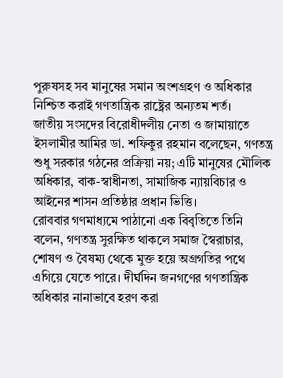পুরুষসহ সব মানুষের সমান অংশগ্রহণ ও অধিকার নিশ্চিত করাই গণতান্ত্রিক রাষ্ট্রের অন্যতম শর্ত।
জাতীয় সংসদের বিরোধীদলীয় নেতা ও জামায়াতে ইসলামীর আমির ডা. শফিকুর রহমান বলেছেন, গণতন্ত্র শুধু সরকার গঠনের প্রক্রিয়া নয়; এটি মানুষের মৌলিক অধিকার, বাক-স্বাধীনতা, সামাজিক ন্যায়বিচার ও আইনের শাসন প্রতিষ্ঠার প্রধান ভিত্তি।
রোববার গণমাধ্যমে পাঠানো এক বিবৃতিতে তিনি বলেন, গণতন্ত্র সুরক্ষিত থাকলে সমাজ স্বৈরাচার, শোষণ ও বৈষম্য থেকে মুক্ত হয়ে অগ্রগতির পথে এগিয়ে যেতে পারে। দীর্ঘদিন জনগণের গণতান্ত্রিক অধিকার নানাভাবে হরণ করা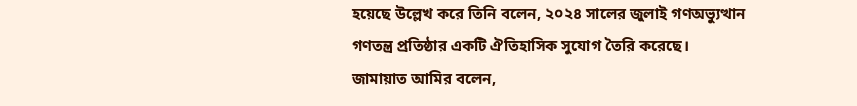হয়েছে উল্লেখ করে তিনি বলেন, ২০২৪ সালের জুলাই গণঅভ্যুত্থান গণতন্ত্র প্রতিষ্ঠার একটি ঐতিহাসিক সুযোগ তৈরি করেছে।
জামায়াত আমির বলেন,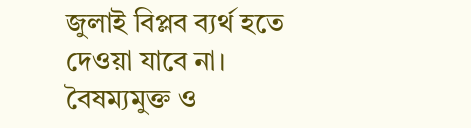জুলাই বিপ্লব ব্যর্থ হতে দেওয়া যাবে না। বৈষম্যমুক্ত ও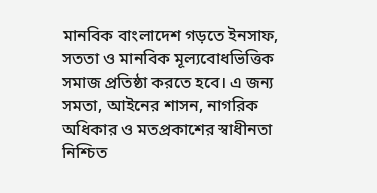মানবিক বাংলাদেশ গড়তে ইনসাফ, সততা ও মানবিক মূল্যবোধভিত্তিক সমাজ প্রতিষ্ঠা করতে হবে। এ জন্য সমতা, আইনের শাসন, নাগরিক অধিকার ও মতপ্রকাশের স্বাধীনতা নিশ্চিত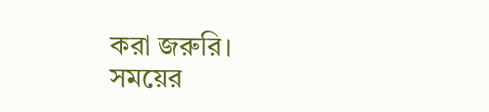করা জরুরি।
সময়ের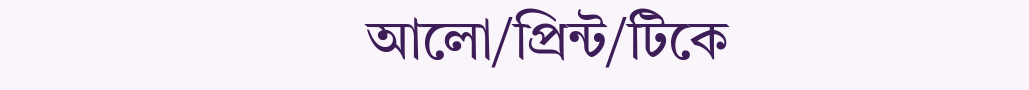আলো/প্রিন্ট/টিকে